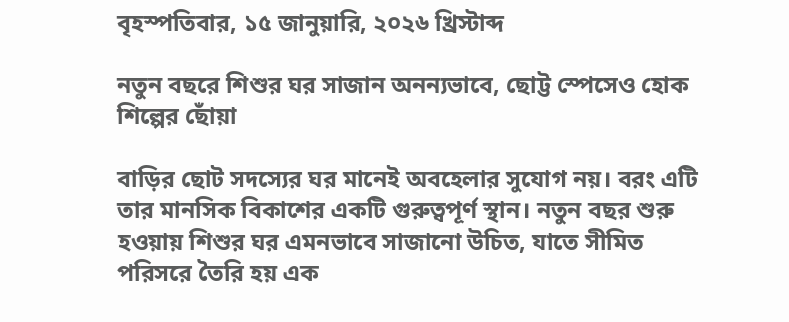বৃহস্পতিবার, ১৫ জানুয়ারি, ২০২৬ খ্রিস্টাব্দ

নতুন বছরে শিশুর ঘর সাজান অনন্যভাবে, ছোট্ট স্পেসেও হোক শিল্পের ছোঁয়া

বাড়ির ছোট সদস্যের ঘর মানেই অবহেলার সুযোগ নয়। বরং এটি তার মানসিক বিকাশের একটি গুরুত্বপূর্ণ স্থান। নতুন বছর শুরু হওয়ায় শিশুর ঘর এমনভাবে সাজানো উচিত, যাতে সীমিত পরিসরে তৈরি হয় এক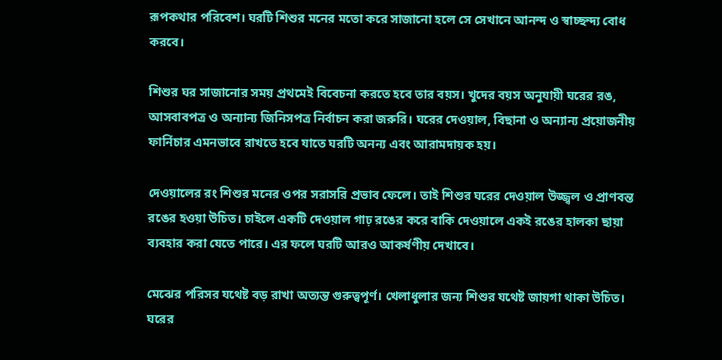রূপকথার পরিবেশ। ঘরটি শিশুর মনের মতো করে সাজানো হলে সে সেখানে আনন্দ ও স্বাচ্ছন্দ্য বোধ করবে।

শিশুর ঘর সাজানোর সময় প্রথমেই বিবেচনা করতে হবে তার বয়স। খুদের বয়স অনুযায়ী ঘরের রঙ, আসবাবপত্র ও অন্যান্য জিনিসপত্র নির্বাচন করা জরুরি। ঘরের দেওয়াল, বিছানা ও অন্যান্য প্রয়োজনীয় ফার্নিচার এমনভাবে রাখতে হবে যাতে ঘরটি অনন্য এবং আরামদায়ক হয়।

দেওয়ালের রং শিশুর মনের ওপর সরাসরি প্রভাব ফেলে। তাই শিশুর ঘরের দেওয়াল উজ্জ্বল ও প্রাণবন্ত রঙের হওয়া উচিত। চাইলে একটি দেওয়াল গাঢ় রঙের করে বাকি দেওয়ালে একই রঙের হালকা ছায়া ব্যবহার করা যেতে পারে। এর ফলে ঘরটি আরও আকর্ষণীয় দেখাবে।

মেঝের পরিসর যথেষ্ট বড় রাখা অত্যন্ত গুরুত্বপূর্ণ। খেলাধুলার জন্য শিশুর যথেষ্ট জায়গা থাকা উচিত। ঘরের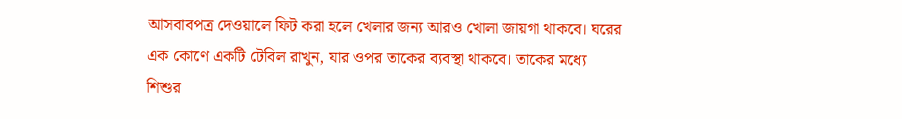আসবাবপত্র দেওয়ালে ফিট করা হলে খেলার জন্য আরও খোলা জায়গা থাকবে। ঘরের এক কোণে একটি টেবিল রাখুন, যার ওপর তাকের ব্যবস্থা থাকবে। তাকের মধ্যে শিশুর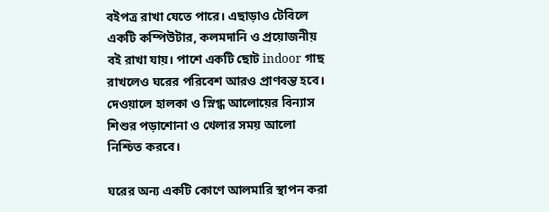বইপত্র রাখা যেতে পারে। এছাড়াও টেবিলে একটি কম্পিউটার, কলমদানি ও প্রয়োজনীয় বই রাখা যায়। পাশে একটি ছোট indoor গাছ রাখলেও ঘরের পরিবেশ আরও প্রাণবন্ত হবে। দেওয়ালে হালকা ও স্নিগ্ধ আলোয়ের বিন্যাস শিশুর পড়াশোনা ও খেলার সময় আলো নিশ্চিত করবে।

ঘরের অন্য একটি কোণে আলমারি স্থাপন করা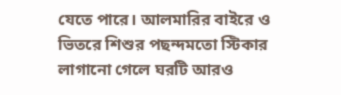যেতে পারে। আলমারির বাইরে ও ভিতরে শিশুর পছন্দমতো স্টিকার লাগানো গেলে ঘরটি আরও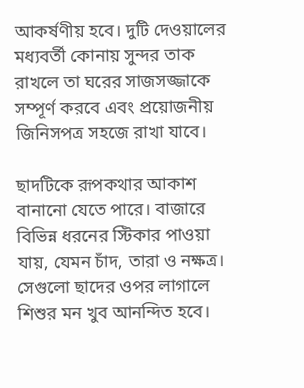আকর্ষণীয় হবে। দুটি দেওয়ালের মধ্যবর্তী কোনায় সুন্দর তাক রাখলে তা ঘরের সাজসজ্জাকে সম্পূর্ণ করবে এবং প্রয়োজনীয় জিনিসপত্র সহজে রাখা যাবে।

ছাদটিকে রূপকথার আকাশ বানানো যেতে পারে। বাজারে বিভিন্ন ধরনের স্টিকার পাওয়া যায়, যেমন চাঁদ, তারা ও নক্ষত্র। সেগুলো ছাদের ওপর লাগালে শিশুর মন খুব আনন্দিত হবে।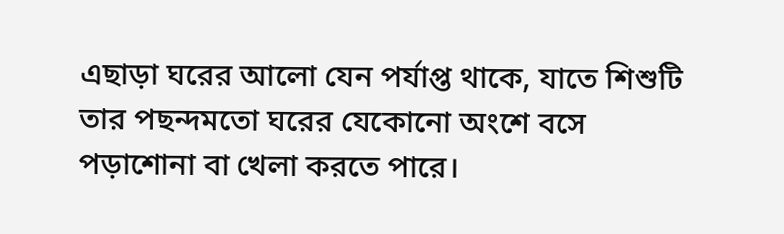এছাড়া ঘরের আলো যেন পর্যাপ্ত থাকে, যাতে শিশুটি তার পছন্দমতো ঘরের যেকোনো অংশে বসে পড়াশোনা বা খেলা করতে পারে।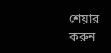শেয়ার করুন